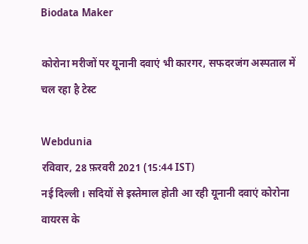Biodata Maker

कोरोना मरीजों पर यूनानी दवाएं भी कारगर, सफदरजंग अस्पताल में चल रहा है टेस्ट

Webdunia
रविवार, 28 फ़रवरी 2021 (15:44 IST)
नई दिल्ली। सदियों से इस्तेमाल होती आ रही यूनानी दवाएं कोरोना वायरस के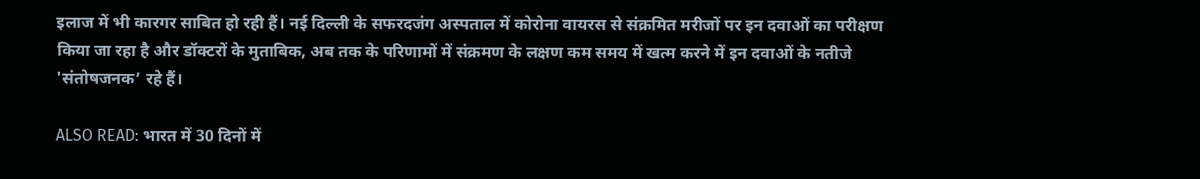इलाज में भी कारगर साबित हो रही हैं। नई दिल्ली के सफरदजंग अस्पताल में कोरोना वायरस से संक्रमित मरीजों पर इन दवाओं का परीक्षण किया जा रहा है और डॉक्टरों के मुताबिक, अब तक के परिणामों में संक्रमण के लक्षण कम समय में खत्म करने में इन दवाओं के नतीजे 'संतोषजनक’ रहे हैं।

ALSO READ: भारत में 30 दिनों में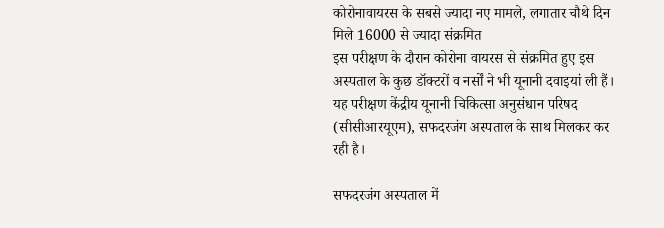कोरोनावायरस के सबसे ज्यादा नए मामले, लगातार चौथे दिन मिले 16000 से ज्यादा संक्रमित
इस परीक्षण के दौरान कोरोना वायरस से संक्रमित हुए इस अस्पताल के कुछ डॉक्टरों व नर्सों ने भी यूनानी दवाइयां ली हैं। यह परीक्षण केंद्रीय यूनानी चिकित्सा अनुसंधान परिषद (सीसीआरयूएम), सफदरजंग अस्पताल के साथ मिलकर कर रही है।

सफदरजंग अस्पताल में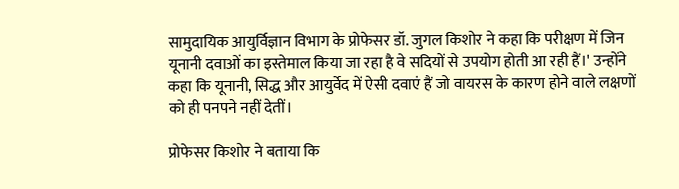सामुदायिक आयुर्विज्ञान विभाग के प्रोफेसर डॉ. जुगल किशोर ने कहा कि परीक्षण में जिन यूनानी दवाओं का इस्तेमाल किया जा रहा है वे सदियों से उपयोग होती आ रही हैं।' उन्होंने कहा कि यूनानी, सिद्ध और आयुर्वेद में ऐसी दवाएं हैं जो वायरस के कारण होने वाले लक्षणों को ही पनपने नहीं देतीं।

प्रोफेसर किशोर ने बताया कि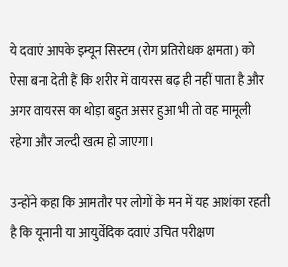ये दवाएं आपके इम्यून सिस्टम (रोग प्रतिरोधक क्षमता) को ऐसा बना देती हैं कि शरीर में वायरस बढ़ ही नहीं पाता है और अगर वायरस का थोड़ा बहुत असर हुआ भी तो वह मामूली रहेगा और जल्दी खत्म हो जाएगा।

उन्होंने कहा कि आमतौर पर लोगों के मन में यह आशंका रहती है कि यूनानी या आयुर्वेदिक दवाएं उचित परीक्षण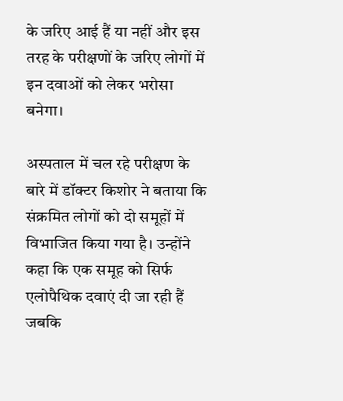के जरिए आई हैं या नहीं और इस तरह के परीक्षणों के जरिए लोगों में इन दवाओं को लेकर भरोसा बनेगा।

अस्पताल में चल रहे परीक्षण के बारे में डॉक्टर किशोर ने बताया कि संक्रमित लोगों को दो समूहों में विभाजित किया गया है। उन्होंने कहा कि एक समूह को सिर्फ एलोपैथिक दवाएं दी जा रही हैं जबकि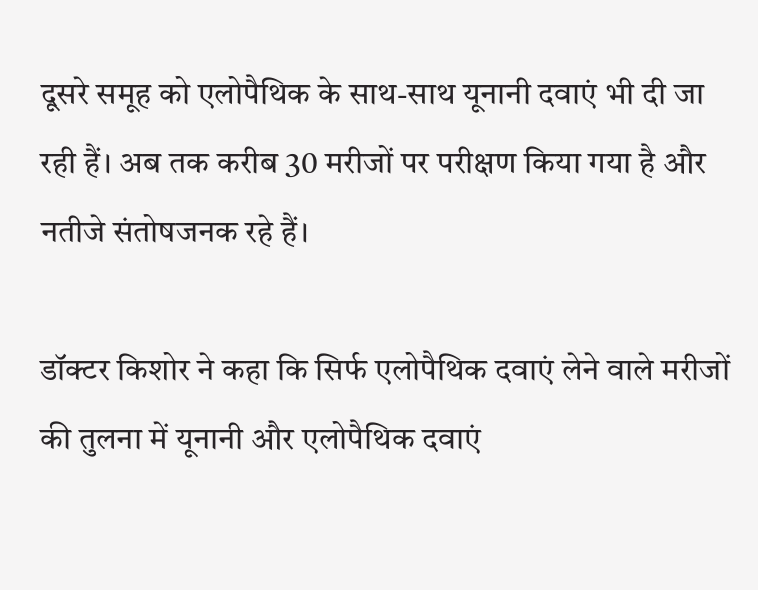दूसरे समूह को एलोपैथिक के साथ-साथ यूनानी दवाएं भी दी जा रही हैं। अब तक करीब 30 मरीजों पर परीक्षण किया गया है और नतीजे संतोषजनक रहे हैं।

डॉक्टर किशोर ने कहा कि सिर्फ एलोपैथिक दवाएं लेने वाले मरीजों की तुलना में यूनानी और एलोपैथिक दवाएं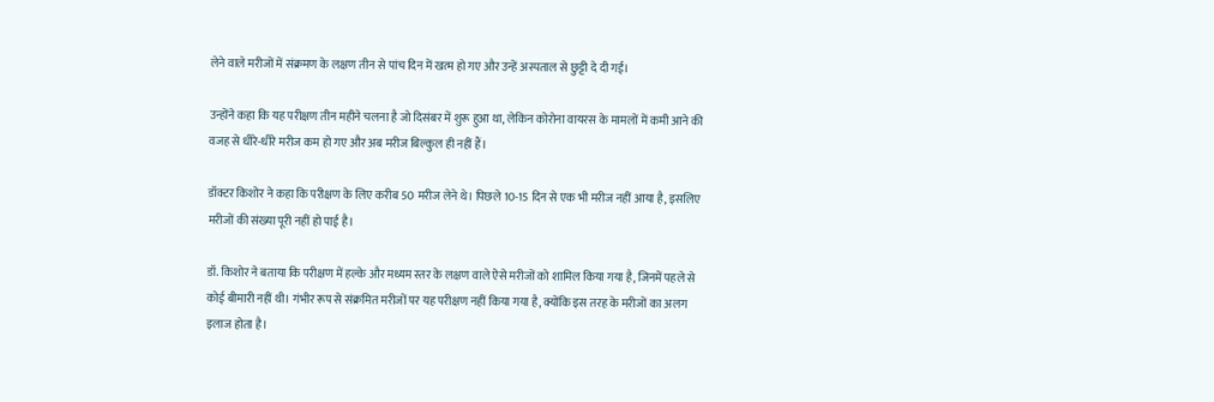लेने वाले मरीजों में संक्रमण के लक्षण तीन से पांच दिन में खत्म हो गए और उन्हें अस्पताल से छुट्टी दे दी गई।

उन्होंने कहा कि यह परीक्षण तीन महीने चलना है जो दिसंबर में शुरू हुआ था, लेकिन कोरोना वायरस के मामलों में कमी आने की वजह से धीरे-धीरे मरीज कम हो गए और अब मरीज बिल्कुल ही नहीं हैं।

डॉक्टर किशोर ने कहा कि परीक्षण के लिए करीब 50 मरीज लेने थे। पिछले 10-15 दिन से एक भी मरीज नहीं आया है, इसलिए मरीजों की संख्या पूरी नहीं हो पाई है।

डॉ. किशोर ने बताया कि परीक्षण में हल्के और मध्यम स्तर के लक्षण वाले ऐसे मरीजों को शामिल किया गया है, जिनमें पहले से कोई बीमारी नहीं थी। गंभीर रूप से संक्रमित मरीजों पर यह परीक्षण नहीं किया गया है, क्योंकि इस तरह के मरीजों का अलग इलाज होता है।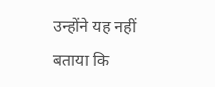उन्होंने यह नहीं बताया कि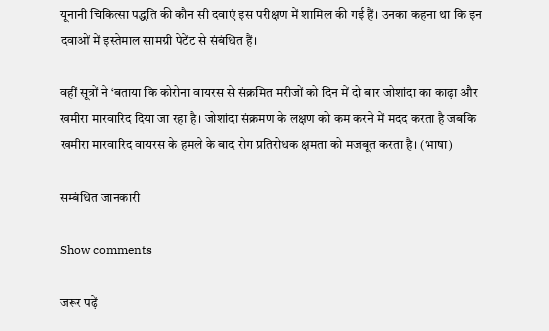यूनानी चिकित्सा पद्धति की कौन सी दवाएं इस परीक्षण में शामिल की गई हैं। उनका कहना था कि इन दवाओं में इस्तेमाल सामग्री पेटेंट से संबंधित हैं।

वहीं सूत्रों ने ‘बताया कि कोरोना वायरस से संक्रमित मरीजों को दिन में दो बार जोशांदा का काढ़ा और खमीरा मारवारिद दिया जा रहा है। जोशांदा संक्रमण के लक्षण को कम करने में मदद करता है जबकि खमीरा मारवारिद वायरस के हमले के बाद रोग प्रतिरोधक क्षमता को मजबूत करता है। (भाषा)

सम्बंधित जानकारी

Show comments

जरूर पढ़ें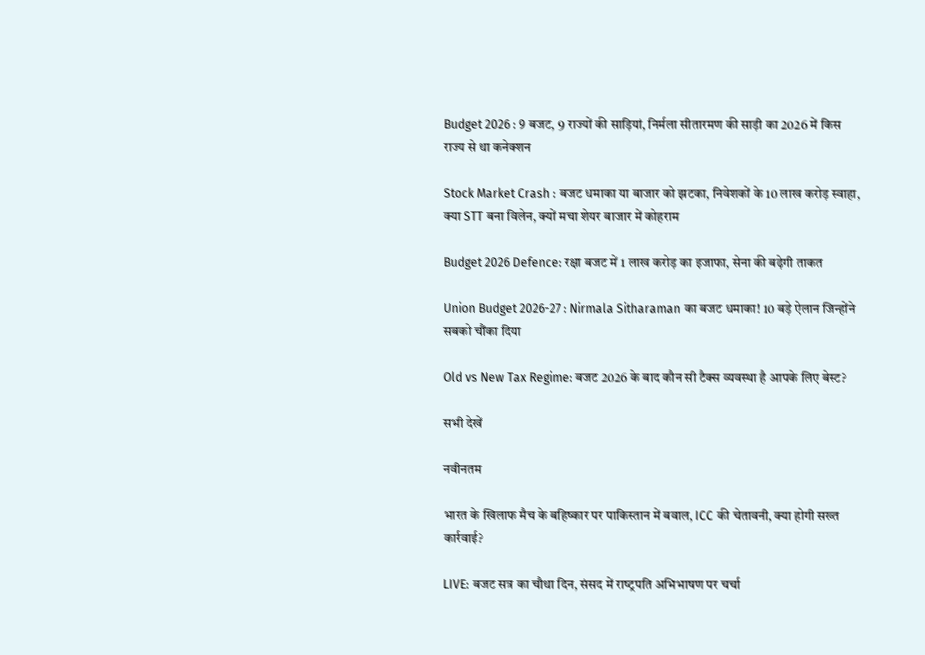Budget 2026 : 9 बजट, 9 राज्यों की साड़ियां, निर्मला सीतारमण की साड़ी का 2026 में किस राज्य से था कनेक्शन

Stock Market Crash : बजट धमाका या बाजार को झटका, निवेशकों के 10 लाख करोड़ स्वाहा, क्या STT बना विलेन, क्यों मचा शेयर बाजार में कोहराम

Budget 2026 Defence: रक्षा बजट में 1 लाख करोड़ का इजाफा, सेना की बढ़ेगी ताकत

Union Budget 2026-27 : Nirmala Sitharaman का बजट धमाका! 10 बड़े ऐलान जिन्होंने सबको चौंका दिया

Old vs New Tax Regime: बजट 2026 के बाद कौन सी टैक्स व्यवस्था है आपके लिए बेस्ट?

सभी देखें

नवीनतम

भारत के खिलाफ मैच के बहिष्कार पर पाकिस्तान में बवाल, ICC की चेतावनी, क्या होगी सख्‍त कार्रवाई?

LIVE: बजट सत्र का चौथा दिन, संसद में राष्‍ट्रपति अभिभाषण पर चर्चा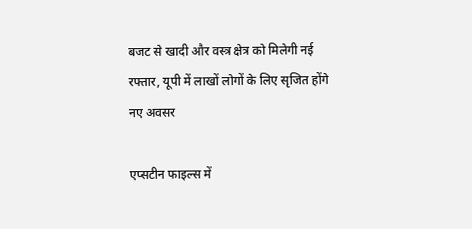बजट से खादी और वस्त्र क्षेत्र को मिलेगी नई रफ्तार, यूपी में लाखों लोगों के लिए सृजित होंगे नए अवसर

एप्सटीन फाइल्स में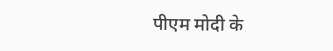पीएम मोदी के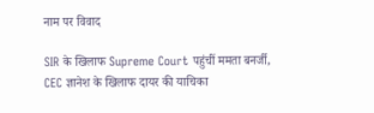नाम पर विवाद

SIR के खिलाफ Supreme Court पहुंचीं ममता बनर्जी, CEC ज्ञानेश के खिलाफ दायर की याचिका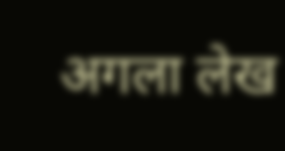अगला लेख